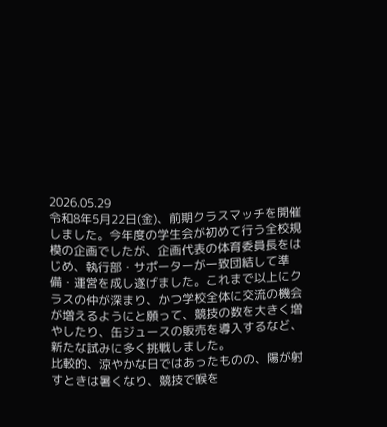2026.05.29
令和8年5月22日(金)、前期クラスマッチを開催しました。今年度の学生会が初めて行う全校規模の企画でしたが、企画代表の体育委員長をはじめ、執行部・サポーターが一致団結して準備・運営を成し遂げました。これまで以上にクラスの仲が深まり、かつ学校全体に交流の機会が増えるようにと願って、競技の数を大きく増やしたり、缶ジュースの販売を導入するなど、新たな試みに多く挑戦しました。
比較的、涼やかな日ではあったものの、陽が射すときは暑くなり、競技で喉を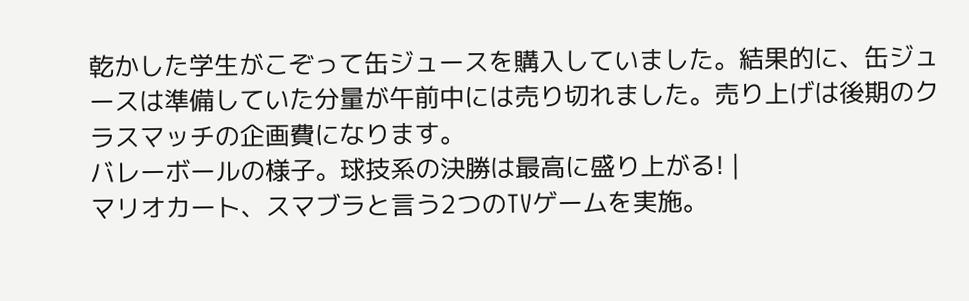乾かした学生がこぞって缶ジュースを購入していました。結果的に、缶ジュースは準備していた分量が午前中には売り切れました。売り上げは後期のクラスマッチの企画費になります。
バレーボールの様子。球技系の決勝は最高に盛り上がる! |
マリオカート、スマブラと言う2つのTVゲームを実施。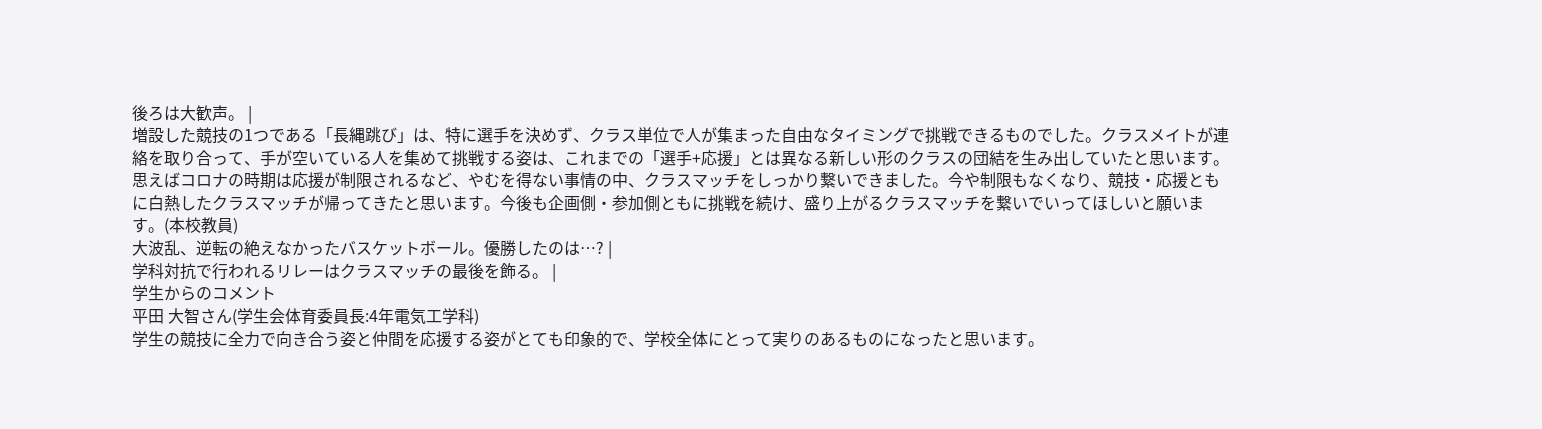後ろは大歓声。 |
増設した競技の1つである「長縄跳び」は、特に選手を決めず、クラス単位で人が集まった自由なタイミングで挑戦できるものでした。クラスメイトが連絡を取り合って、手が空いている人を集めて挑戦する姿は、これまでの「選手+応援」とは異なる新しい形のクラスの団結を生み出していたと思います。
思えばコロナの時期は応援が制限されるなど、やむを得ない事情の中、クラスマッチをしっかり繋いできました。今や制限もなくなり、競技・応援ともに白熱したクラスマッチが帰ってきたと思います。今後も企画側・参加側ともに挑戦を続け、盛り上がるクラスマッチを繋いでいってほしいと願います。(本校教員)
大波乱、逆転の絶えなかったバスケットボール。優勝したのは…? |
学科対抗で行われるリレーはクラスマッチの最後を飾る。 |
学生からのコメント
平田 大智さん(学生会体育委員長:4年電気工学科)
学生の競技に全力で向き合う姿と仲間を応援する姿がとても印象的で、学校全体にとって実りのあるものになったと思います。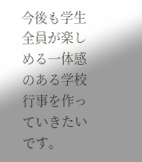今後も学生全員が楽しめる一体感のある学校行事を作っていきたいです。